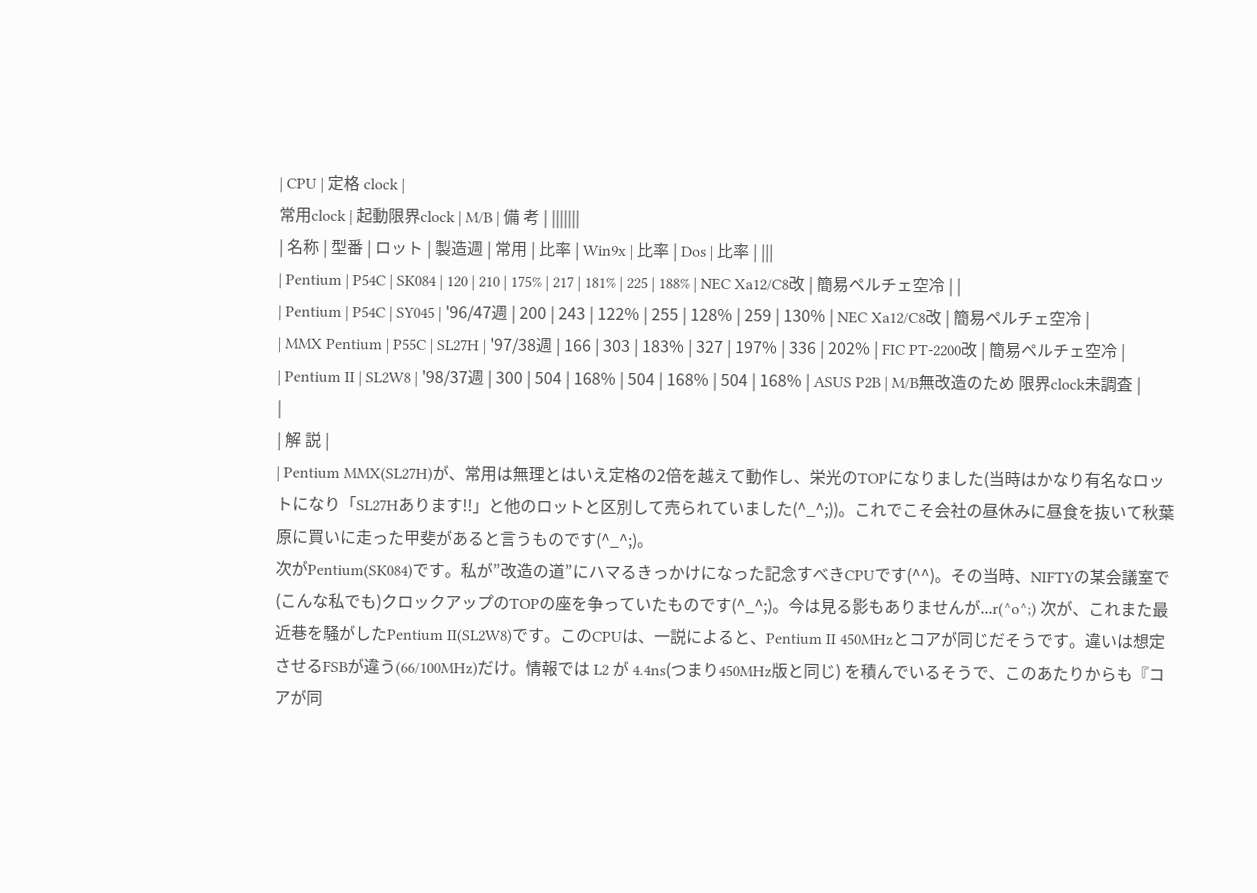| CPU | 定格 clock |
常用clock | 起動限界clock | M/B | 備 考 | |||||||
| 名称 | 型番 | ロット | 製造週 | 常用 | 比率 | Win9x | 比率 | Dos | 比率 | |||
| Pentium | P54C | SK084 | 120 | 210 | 175% | 217 | 181% | 225 | 188% | NEC Xa12/C8改 | 簡易ペルチェ空冷 | |
| Pentium | P54C | SY045 | '96/47週 | 200 | 243 | 122% | 255 | 128% | 259 | 130% | NEC Xa12/C8改 | 簡易ペルチェ空冷 |
| MMX Pentium | P55C | SL27H | '97/38週 | 166 | 303 | 183% | 327 | 197% | 336 | 202% | FIC PT-2200改 | 簡易ペルチェ空冷 |
| Pentium II | SL2W8 | '98/37週 | 300 | 504 | 168% | 504 | 168% | 504 | 168% | ASUS P2B | M/B無改造のため 限界clock未調査 |
|
| 解 説 |
| Pentium MMX(SL27H)が、常用は無理とはいえ定格の2倍を越えて動作し、栄光のTOPになりました(当時はかなり有名なロットになり「SL27Hあります!!」と他のロットと区別して売られていました(^_^;))。これでこそ会社の昼休みに昼食を抜いて秋葉原に買いに走った甲斐があると言うものです(^_^;)。
次がPentium(SK084)です。私が”改造の道”にハマるきっかけになった記念すべきCPUです(^^)。その当時、NIFTYの某会議室で(こんな私でも)クロックアップのTOPの座を争っていたものです(^_^;)。今は見る影もありませんが...r(^o^;) 次が、これまた最近巷を騒がしたPentium II(SL2W8)です。このCPUは、一説によると、Pentium II 450MHzとコアが同じだそうです。違いは想定させるFSBが違う(66/100MHz)だけ。情報では L2 が 4.4ns(つまり450MHz版と同じ) を積んでいるそうで、このあたりからも『コアが同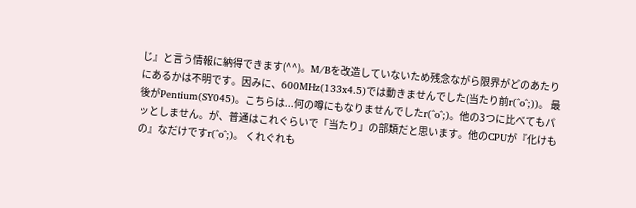じ』と言う情報に納得できます(^^)。M/Bを改造していないため残念ながら限界がどのあたりにあるかは不明です。因みに、600MHz(133x4.5)では動きませんでした(当たり前r(^o^;))。 最後がPentium(SY045)。こちらは...何の噂にもなりませんでしたr(^o^;)。他の3つに比べてもパッとしません。が、普通はこれぐらいで「当たり」の部類だと思います。他のCPUが『化けもの』なだけですr(^o^;)。 くれぐれも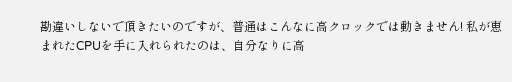勘違いしないで頂きたいのですが、普通はこんなに高クロックでは動きません! 私が恵まれたCPUを手に入れられたのは、自分なりに高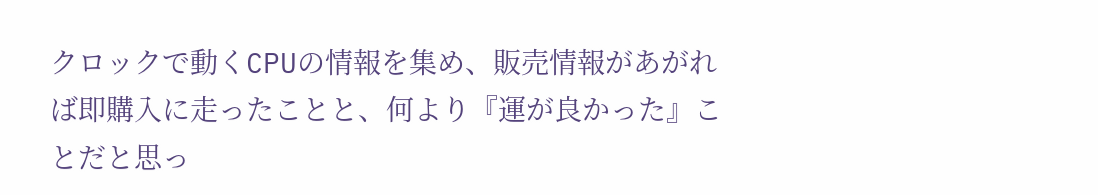クロックで動くCPUの情報を集め、販売情報があがれば即購入に走ったことと、何より『運が良かった』ことだと思っ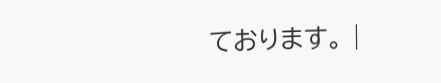ております。 |